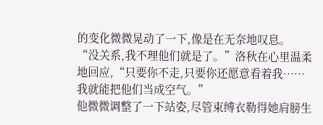的变化微微晃动了一下,像是在无奈地叹息。
“没关系,我不理他们就是了。”洛秋在心里温柔地回应,“只要你不走,只要你还愿意看着我……我就能把他们当成空气。”
他微微调整了一下站姿,尽管束缚衣勒得她肩膀生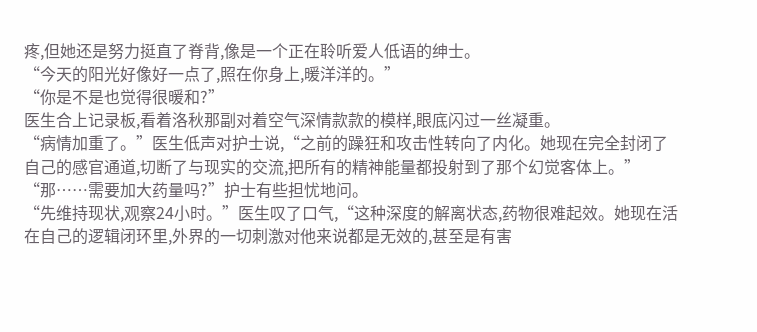疼,但她还是努力挺直了脊背,像是一个正在聆听爱人低语的绅士。
“今天的阳光好像好一点了,照在你身上,暖洋洋的。”
“你是不是也觉得很暖和?”
医生合上记录板,看着洛秋那副对着空气深情款款的模样,眼底闪过一丝凝重。
“病情加重了。”医生低声对护士说,“之前的躁狂和攻击性转向了内化。她现在完全封闭了自己的感官通道,切断了与现实的交流,把所有的精神能量都投射到了那个幻觉客体上。”
“那……需要加大药量吗?”护士有些担忧地问。
“先维持现状,观察24小时。”医生叹了口气,“这种深度的解离状态,药物很难起效。她现在活在自己的逻辑闭环里,外界的一切刺激对他来说都是无效的,甚至是有害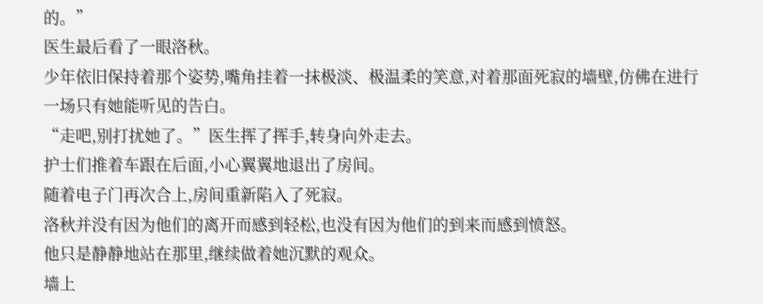的。”
医生最后看了一眼洛秋。
少年依旧保持着那个姿势,嘴角挂着一抹极淡、极温柔的笑意,对着那面死寂的墙壁,仿佛在进行一场只有她能听见的告白。
“走吧,别打扰她了。”医生挥了挥手,转身向外走去。
护士们推着车跟在后面,小心翼翼地退出了房间。
随着电子门再次合上,房间重新陷入了死寂。
洛秋并没有因为他们的离开而感到轻松,也没有因为他们的到来而感到愤怒。
他只是静静地站在那里,继续做着她沉默的观众。
墙上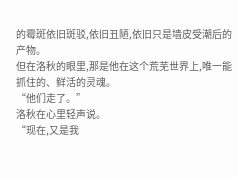的霉斑依旧斑驳,依旧丑陋,依旧只是墙皮受潮后的产物。
但在洛秋的眼里,那是他在这个荒芜世界上,唯一能抓住的、鲜活的灵魂。
“他们走了。”
洛秋在心里轻声说。
“现在,又是我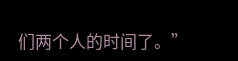们两个人的时间了。”